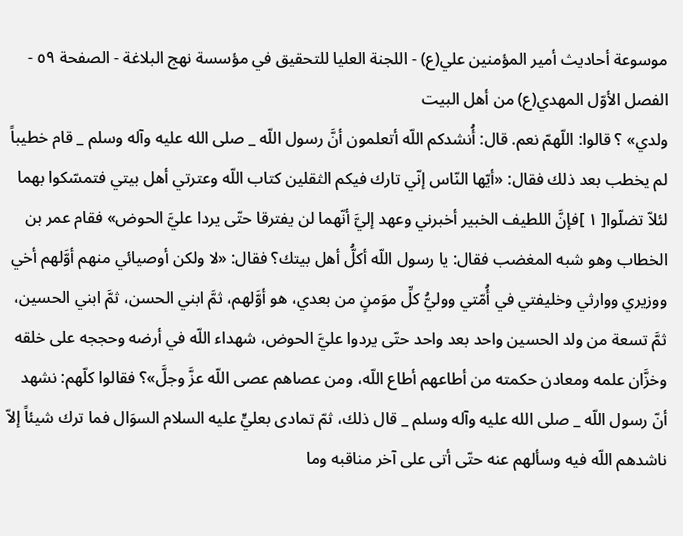موسوعة أحاديث أمير المؤمنين علي(ع) - اللجنة العليا للتحقيق في مؤسسة نهج البلاغة - الصفحة ٥٩ - الفصل الأوّل المهدي(ع) من أهل البيت
ولدي» ؟ قالوا: اللّهمّ نعم. قال: أُنشدكم اللّه أتعلمون أنَّ رسول اللّه _ صلى الله عليه وآله وسلم _ قام خطيباً لم يخطب بعد ذلك فقال: «أيّها النّاس إنّي تارك فيكم الثقلين كتاب اللّه وعترتي أهل بيتي فتمسّكوا بهما لئلاّ تضلّوا[ ١ ]فإنَّ اللطيف الخبير أخبرني وعهد إليَّ أنّهما لن يفترقا حتّى يردا عليَّ الحوض» فقام عمر بن الخطاب وهو شبه المغضب فقال: يا رسول اللّه أكلُّ أهل بيتك؟ فقال: «لا ولكن أوصيائي منهم أوَّلهم أخي ووزيري ووارثي وخليفتي في أُمّتي ووليُّ كلِّ موَمنٍ من بعدي، هو أوَّلهم، ثمَّ ابني الحسن، ثمَّ ابني الحسين، ثمَّ تسعة من ولد الحسين واحد بعد واحد حتّى يردوا عليَّ الحوض، شهداء اللّه في أرضه وحججه على خلقه وخزَّان علمه ومعادن حكمته من أطاعهم أطاع اللّه، ومن عصاهم عصى اللّه عزَّ وجلَّ»؟ فقالوا كلّهم: نشهد أنّ رسول اللّه _ صلى الله عليه وآله وسلم _ قال ذلك، ثمّ تمادى بعليٍّ عليه السلام السوَال فما ترك شيئاً إلاّ ناشدهم اللّه فيه وسألهم عنه حتّى أتى على آخر مناقبه وما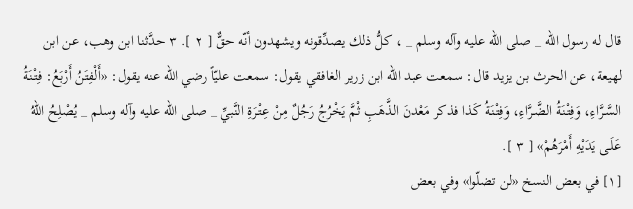قال له رسول اللّه _ صلى الله عليه وآله وسلم _ ، كلُّ ذلك يصدِّقونه ويشهدون أنّه حقٌّ [ ٢ ]. ٣ حدَّثنا ابن وهب، عن ابن لهيعة، عن الحرث بن يزيد قال: سمعت عبد اللّه ابن زرير الغافقي يقول: سمعت عليّاً رضي اللّه عنه يقول: «أَلْفِتَنُ أَرْبَعُ: فِتْنَةُ السَّـرَّاءِ، وَفِتْنَةُ الضَّـرَّاءِ، وَفِتْنَةُ كَذا فذكر مَعْدنَ الذَّهَبِ ثْمَّ يَخْرُجُ رَجُلٌ مِنْ عِتْـرَةِ النَّبيِّ _ صلى الله عليه وآله وسلم _ يُصْلِحُ اللّهُ عَلَـى يَدَيْهِ أَمْرَهُمْ» [ ٣ ].
[١] في بعض النسخ «لن تضلّوا» وفي بعض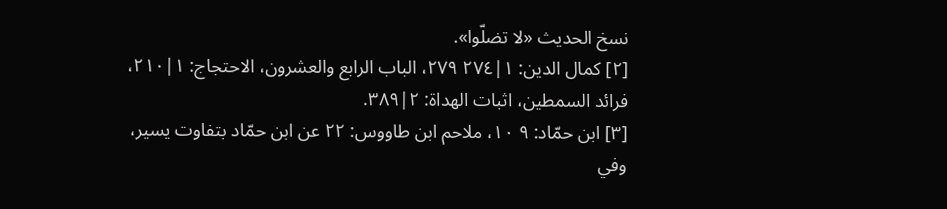نسخ الحديث «لا تضلّوا».
[٢] كمال الدين: ١|٢٧٤ ٢٧٩، الباب الرابع والعشرون، الاحتجاج: ١|٢١٠، فرائد السمطين، اثبات الهداة: ٢|٣٨٩.
[٣] ابن حمّاد: ٩ ١٠، ملاحم ابن طاووس: ٢٢ عن ابن حمّاد بتفاوت يسير، وفي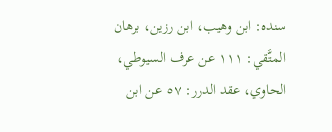سنده: ابن وهيب، ابن رزين، برهان المتَّقي: ١١١ عن عرف السيوطي، الحاوي، عقد الدرر: ٥٧ عن ابن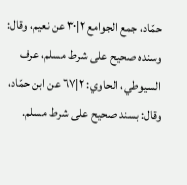حمّاد، جمع الجوامع ٢|٣٠ عن نعيم، وقال: وسنده صحيح على شرط مسلم، عرف السيوطي، الحاوي: ٢|٦٧ عن ابن حمّاد، وقال: بسند صحيح على شرط مسلم.